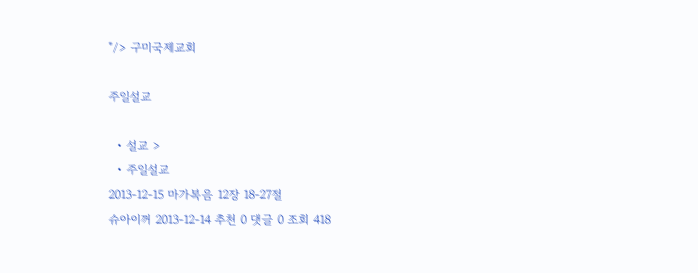"/> 구미국제교회

주일설교

  • 설교 >
  • 주일설교
2013-12-15 마가복음 12장 18-27절
슈아이꺼 2013-12-14 추천 0 댓글 0 조회 418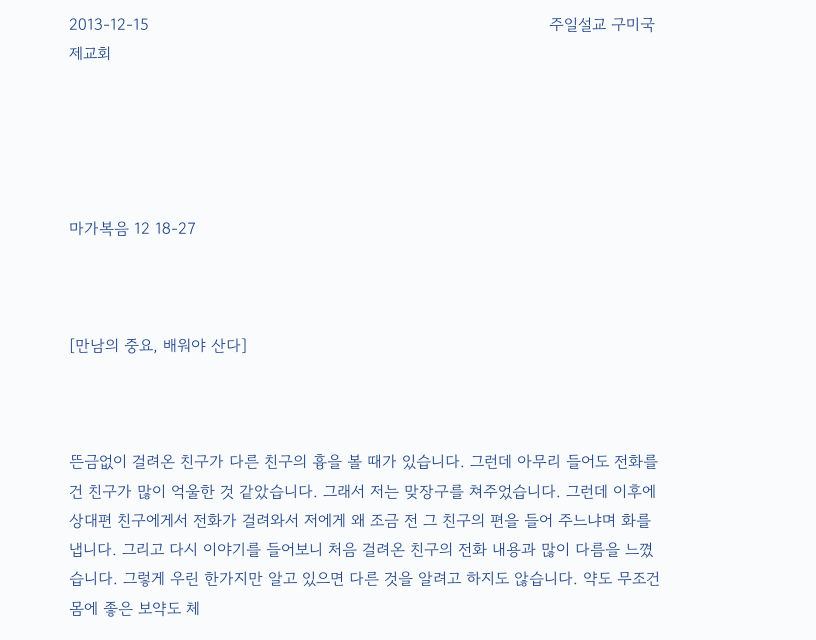2013-12-15                                                                                주일설교 구미국제교회





마가복음 12 18-27



[만남의 중요, 배워야 산다]



뜬금없이 걸려온 친구가 다른 친구의 흉을 볼 때가 있습니다. 그런데 아무리 들어도 전화를 건 친구가 많이 억울한 것 같았습니다. 그래서 저는 맞장구를 쳐주었습니다. 그런데 이후에 상대편 친구에게서 전화가 걸려와서 저에게 왜 조금 전 그 친구의 편을 들어 주느냐며 화를 냅니다. 그리고 다시 이야기를 들어보니 처음 걸려온 친구의 전화 내용과 많이 다름을 느꼈습니다. 그렇게 우린 한가지만 알고 있으면 다른 것을 알려고 하지도 않습니다. 약도 무조건 몸에 좋은 보약도 체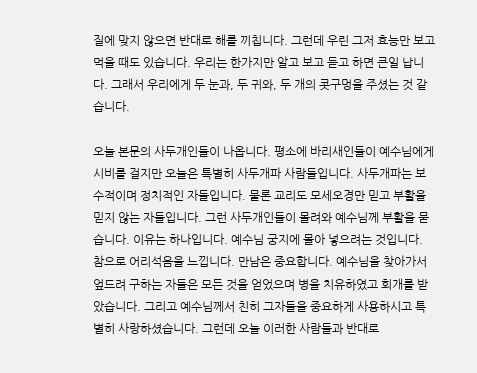질에 맞지 않으면 반대로 해를 끼칩니다. 그런데 우린 그저 효능만 보고 먹을 때도 있습니다. 우리는 한가지만 알고 보고 듣고 하면 큰일 납니다. 그래서 우리에게 두 눈과, 두 귀와, 두 개의 콧구멍을 주셨는 것 같습니다.

오늘 본문의 사두개인들이 나옵니다. 평소에 바리새인들이 예수님에게 시비를 걸지만 오늘은 특별히 사두개파 사람들입니다. 사두개파는 보수적이며 정치적인 자들입니다. 물론 교리도 모세오경만 믿고 부활을 믿지 않는 자들입니다. 그런 사두개인들이 몰려와 예수님께 부활을 묻습니다. 이유는 하나입니다. 예수님 궁지에 몰아 넣으려는 것입니다. 참으로 어리석음을 느낍니다. 만남은 중요합니다. 예수님을 찾아가서 엎드려 구하는 자들은 모든 것을 얻었으며 병을 치유하였고 회개를 받았습니다. 그리고 예수님께서 친히 그자들을 중요하게 사용하시고 특별히 사랑하셨습니다. 그런데 오늘 이러한 사람들과 반대로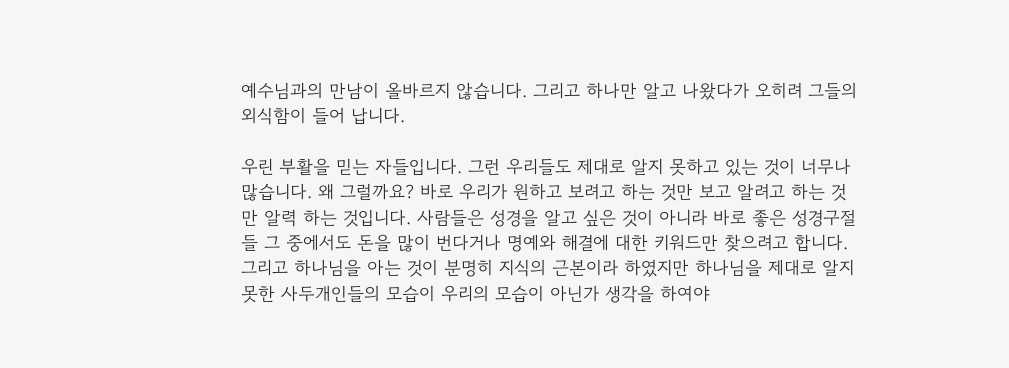예수님과의 만남이 올바르지 않습니다. 그리고 하나만 알고 나왔다가 오히려 그들의 외식함이 들어 납니다.

우린 부활을 믿는 자들입니다. 그런 우리들도 제대로 알지 못하고 있는 것이 너무나 많습니다. 왜 그럴까요? 바로 우리가 원하고 보려고 하는 것만 보고 알려고 하는 것만 알력 하는 것입니다. 사람들은 성경을 알고 싶은 것이 아니라 바로 좋은 성경구절들 그 중에서도 돈을 많이 번다거나 명예와 해결에 대한 키워드만 찾으려고 합니다. 그리고 하나님을 아는 것이 분명히 지식의 근본이라 하였지만 하나님을 제대로 알지 못한 사두개인들의 모습이 우리의 모습이 아닌가 생각을 하여야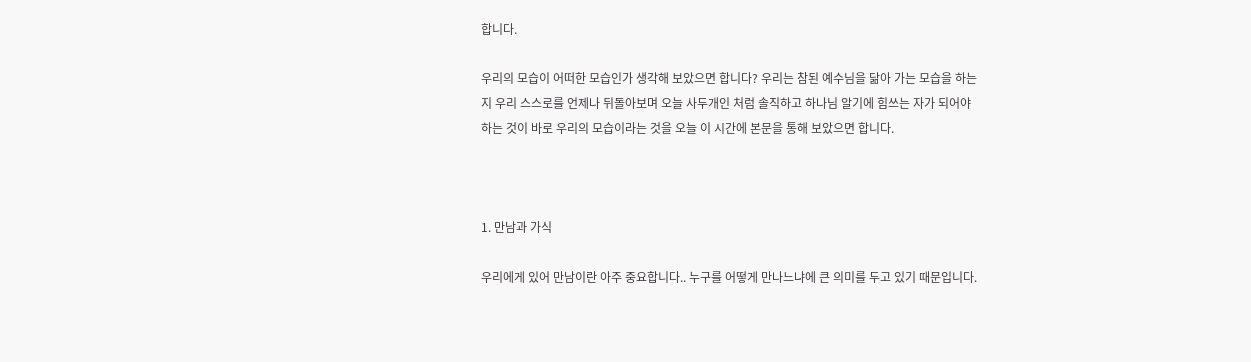합니다.

우리의 모습이 어떠한 모습인가 생각해 보았으면 합니다? 우리는 참된 예수님을 닮아 가는 모습을 하는지 우리 스스로를 언제나 뒤돌아보며 오늘 사두개인 처럼 솔직하고 하나님 알기에 힘쓰는 자가 되어야 하는 것이 바로 우리의 모습이라는 것을 오늘 이 시간에 본문을 통해 보았으면 합니다.



1. 만남과 가식

우리에게 있어 만남이란 아주 중요합니다.. 누구를 어떻게 만나느냐에 큰 의미를 두고 있기 때문입니다.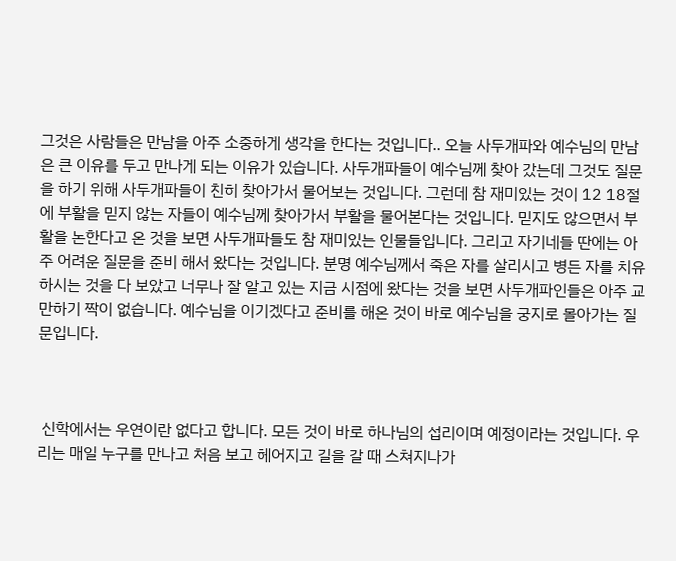그것은 사람들은 만남을 아주 소중하게 생각을 한다는 것입니다.. 오늘 사두개파와 예수님의 만남은 큰 이유를 두고 만나게 되는 이유가 있습니다. 사두개파들이 예수님께 찾아 갔는데 그것도 질문을 하기 위해 사두개파들이 친히 찾아가서 물어보는 것입니다. 그런데 참 재미있는 것이 12 18절에 부활을 믿지 않는 자들이 예수님께 찾아가서 부활을 물어본다는 것입니다. 믿지도 않으면서 부활을 논한다고 온 것을 보면 사두개파들도 참 재미있는 인물들입니다. 그리고 자기네들 딴에는 아주 어려운 질문을 준비 해서 왔다는 것입니다. 분명 예수님께서 죽은 자를 살리시고 병든 자를 치유하시는 것을 다 보았고 너무나 잘 알고 있는 지금 시점에 왔다는 것을 보면 사두개파인들은 아주 교만하기 짝이 없습니다. 예수님을 이기겠다고 준비를 해온 것이 바로 예수님을 궁지로 몰아가는 질문입니다.



 신학에서는 우연이란 없다고 합니다. 모든 것이 바로 하나님의 섭리이며 예정이라는 것입니다. 우리는 매일 누구를 만나고 처음 보고 헤어지고 길을 갈 때 스쳐지나가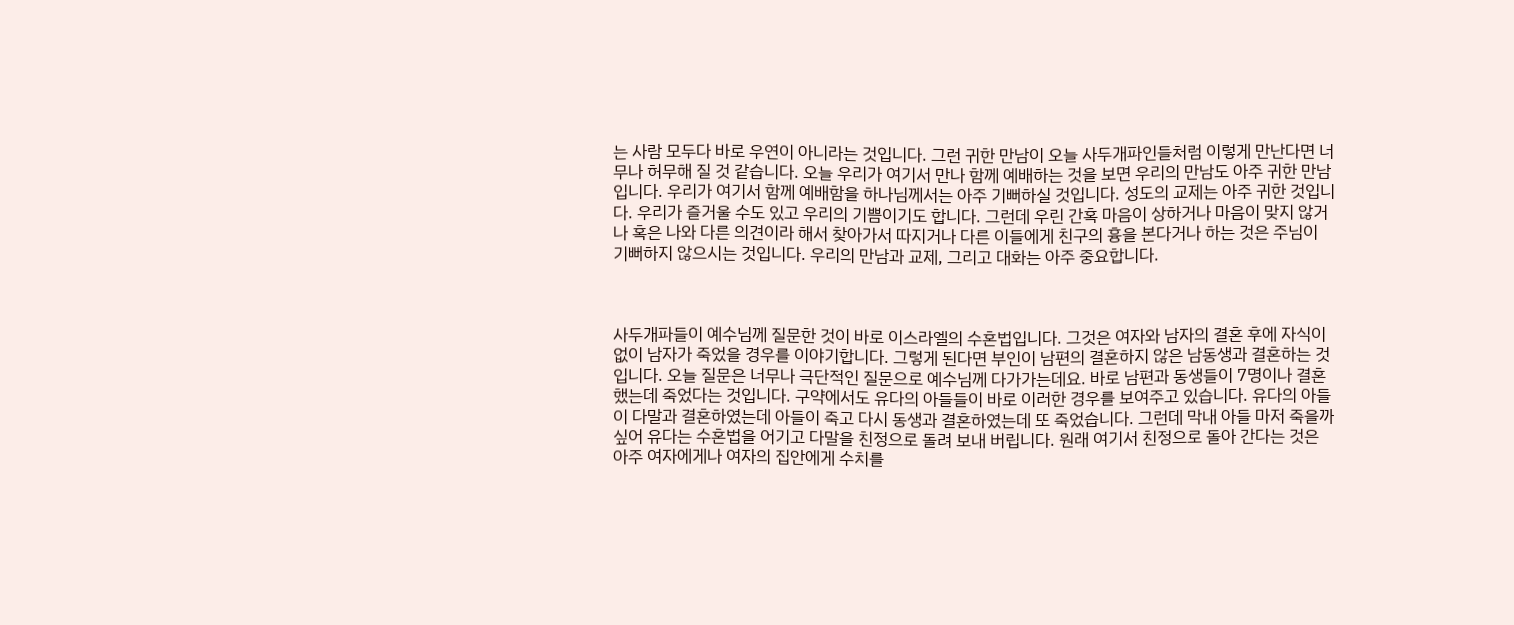는 사람 모두다 바로 우연이 아니라는 것입니다. 그런 귀한 만남이 오늘 사두개파인들처럼 이렇게 만난다면 너무나 허무해 질 것 같습니다. 오늘 우리가 여기서 만나 함께 예배하는 것을 보면 우리의 만남도 아주 귀한 만남입니다. 우리가 여기서 함께 예배함을 하나님께서는 아주 기뻐하실 것입니다. 성도의 교제는 아주 귀한 것입니다. 우리가 즐거울 수도 있고 우리의 기쁨이기도 합니다. 그런데 우린 간혹 마음이 상하거나 마음이 맞지 않거나 혹은 나와 다른 의견이라 해서 찾아가서 따지거나 다른 이들에게 친구의 흉을 본다거나 하는 것은 주님이 기뻐하지 않으시는 것입니다. 우리의 만남과 교제, 그리고 대화는 아주 중요합니다.



사두개파들이 예수님께 질문한 것이 바로 이스라엘의 수혼법입니다. 그것은 여자와 남자의 결혼 후에 자식이 없이 남자가 죽었을 경우를 이야기합니다. 그렇게 된다면 부인이 남편의 결혼하지 않은 남동생과 결혼하는 것입니다. 오늘 질문은 너무나 극단적인 질문으로 예수님께 다가가는데요. 바로 남편과 동생들이 7명이나 결혼했는데 죽었다는 것입니다. 구약에서도 유다의 아들들이 바로 이러한 경우를 보여주고 있습니다. 유다의 아들이 다말과 결혼하였는데 아들이 죽고 다시 동생과 결혼하였는데 또 죽었습니다. 그런데 막내 아들 마저 죽을까 싶어 유다는 수혼법을 어기고 다말을 친정으로 돌려 보내 버립니다. 원래 여기서 친정으로 돌아 간다는 것은 아주 여자에게나 여자의 집안에게 수치를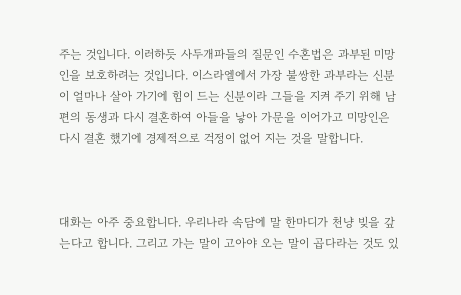주는 것입니다. 이러하듯 사두개파들의 질문인 수혼법은 과부된 미망인을 보호하려는 것입니다. 이스라엘에서 가장 불쌍한 과부라는 신분이 얼마나 살아 가기에 힘이 드는 신분이라 그들을 지켜 주기 위해 남편의 동생과 다시 결혼하여 아들을 낳아 가문을 이어가고 미망인은 다시 결혼 했기에 경제적으로 걱정이 없어 지는 것을 말합니다.



대화는 아주 중요합니다. 우리나라 속담에 말 한마디가 천냥 빚을 갚는다고 합니다. 그리고 가는 말이 고아야 오는 말이 곱다라는 것도 있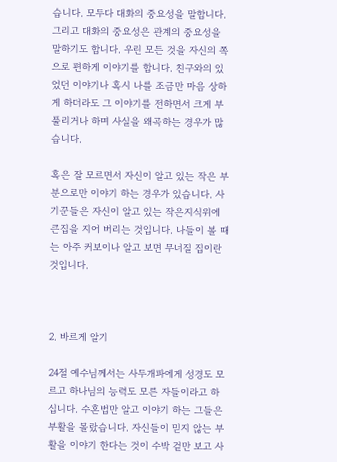습니다. 모두다 대화의 중요성을 말합니다. 그리고 대화의 중요성은 관계의 중요성을 말하기도 합니다. 우린 모든 것을 자신의 쪽으로 편하게 이야기를 합니다. 친구와의 있었던 이야기나 혹시 나를 조금만 마음 상하게 하더라도 그 이야기를 전하면서 크게 부풀리거나 하며 사실을 왜곡하는 경우가 많습니다.

혹은 잘 모르면서 자신이 알고 있는 작은 부분으로만 이야기 하는 경우가 있습니다. 사기꾼들은 자신이 알고 있는 작은지식위에 큰집을 지어 버리는 것입니다. 나들이 볼 때는 아주 커보이나 알고 보면 무너질 집이란 것입니다.



2. 바르게 알기

24절 예수님께서는 사두개파에게 성경도 모르고 하나님의 능력도 모른 자들이라고 하십니다. 수혼법만 알고 이야기 하는 그들은 부활을 몰랐습니다. 자신들이 믿지 않는 부활을 이야기 한다는 것이 수박 겉만 보고 사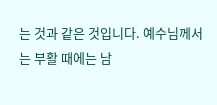는 것과 같은 것입니다. 예수님께서는 부활 때에는 남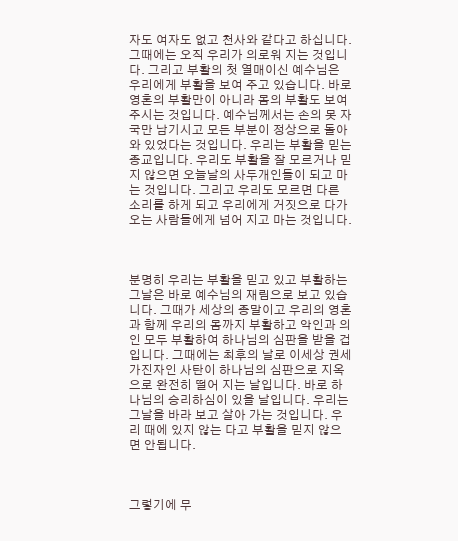자도 여자도 없고 천사와 같다고 하십니다. 그때에는 오직 우리가 의로워 지는 것입니다. 그리고 부활의 첫 열매이신 예수님은 우리에게 부활을 보여 주고 있습니다. 바로 영혼의 부활만이 아니라 몸의 부활도 보여 주시는 것입니다. 예수님께서는 손의 못 자국만 남기시고 모든 부분이 정상으로 돌아와 있었다는 것입니다. 우리는 부활을 믿는 종교입니다. 우리도 부활을 잘 모르거나 믿지 않으면 오늘날의 사두개인들이 되고 마는 것입니다. 그리고 우리도 모르면 다른 소리를 하게 되고 우리에게 거짓으로 다가오는 사람들에게 넘어 지고 마는 것입니다.



분명히 우리는 부활을 믿고 있고 부활하는 그날은 바로 예수님의 재림으로 보고 있습니다. 그때가 세상의 종말이고 우리의 영혼과 함께 우리의 몸까지 부활하고 악인과 의인 모두 부활하여 하나님의 심판을 받을 겁입니다. 그때에는 최후의 날로 이세상 권세 가진자인 사탄이 하나님의 심판으로 지옥으로 완전히 떨어 지는 날입니다. 바로 하나님의 승리하심이 있을 날입니다. 우리는 그날을 바라 보고 살아 가는 것입니다. 우리 때에 있지 않는 다고 부활을 믿지 않으면 안됩니다.



그렇기에 무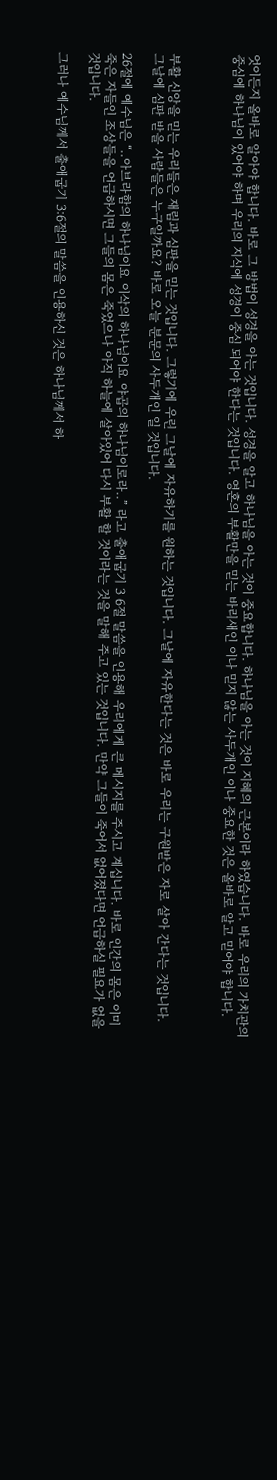엇이든지 올바로 알아야 합니다. 바로 그 방법이 성경을 아는 것입니다. 성경을 알고 하나님을 아는 것이 중요합니다. 하나님을 아는 것이 지혜의 근본이라 하였습니다. 바로 우리의 가치관의 중심에 하나님이 있어야 하며 우리의 지식에 성경이 중심 되어야 한다는 것입니다. 영혼의 부활만을 믿는 바리새인 이나 믿지 않는 사두개인 이나 중요한 것은 올바로 알고 믿어야 합니다.



부활 신앙을 믿는 우리들은 재림과 심판을 믿는 것입니다. 그렇기에 우린 그날에 자유하기를 원하는 것입니다. 그날에 자유한다는 것은 바로 우리는 구원받은 자로 살아 간다는 것입니다. 그날에 심판 받을 사람들은 누구일까요? 바로 오늘 분문의 사두개인 일 것입니다.

26절에 예수님은 “..아브라함의 하나님이요 이삭의 하나님이요 야곱의 하나님이로라..” 라고 출애굽기 3 6절 말씀을 인용해 우리에게 큰 메시지를 주시고 계십니다. 바로 인간의 몸은 이미 죽은 자들인 조상들을 언급하시면 그들의 몸은 죽었으나 아직 하늘에 살아있어 다시 부활 할 것이라는 것을 말해 주고 있는 것입니다. 만약 그들이 죽어서 없어졌다면 언급하실 필요가 없을 것입니다.

그러나 예수님께서 출애굽기 3:6절의 말씀을 인용하신 것은 하나님께서 하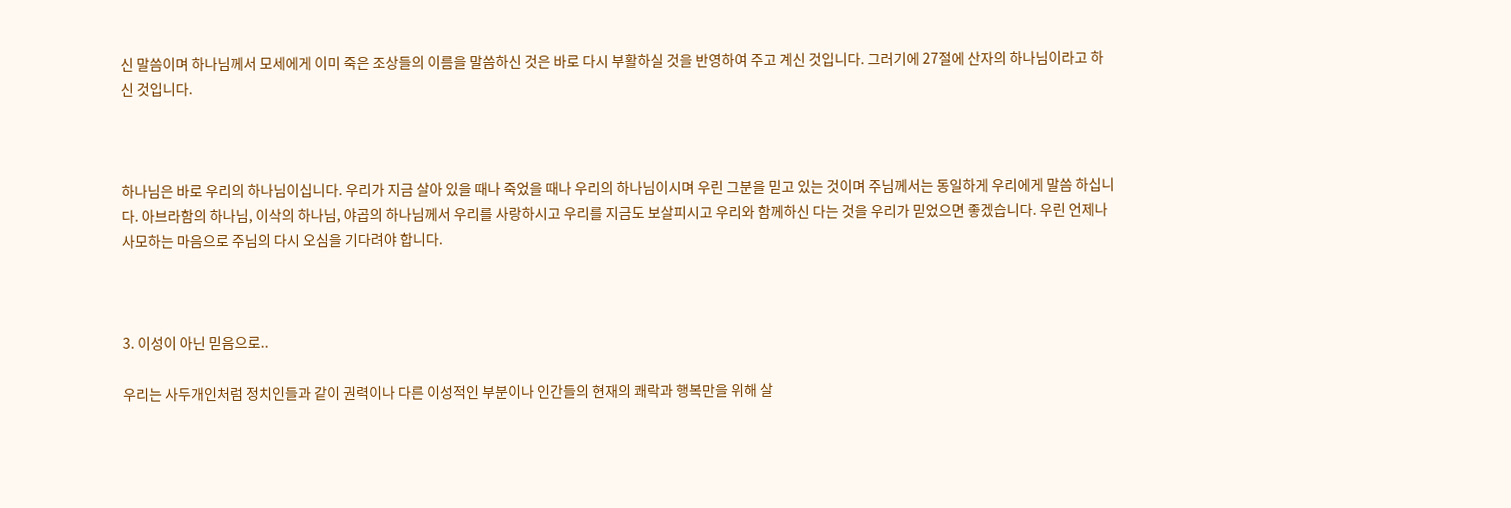신 말씀이며 하나님께서 모세에게 이미 죽은 조상들의 이름을 말씀하신 것은 바로 다시 부활하실 것을 반영하여 주고 계신 것입니다. 그러기에 27절에 산자의 하나님이라고 하신 것입니다.



하나님은 바로 우리의 하나님이십니다. 우리가 지금 살아 있을 때나 죽었을 때나 우리의 하나님이시며 우린 그분을 믿고 있는 것이며 주님께서는 동일하게 우리에게 말씀 하십니다. 아브라함의 하나님, 이삭의 하나님, 야곱의 하나님께서 우리를 사랑하시고 우리를 지금도 보살피시고 우리와 함께하신 다는 것을 우리가 믿었으면 좋겠습니다. 우린 언제나 사모하는 마음으로 주님의 다시 오심을 기다려야 합니다.



3. 이성이 아닌 믿음으로..

우리는 사두개인처럼 정치인들과 같이 권력이나 다른 이성적인 부분이나 인간들의 현재의 쾌락과 행복만을 위해 살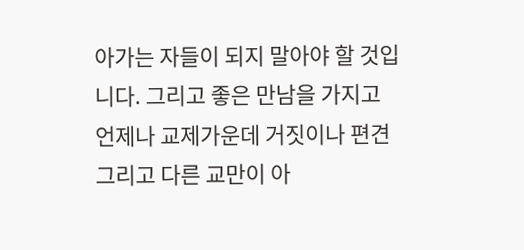아가는 자들이 되지 말아야 할 것입니다. 그리고 좋은 만남을 가지고 언제나 교제가운데 거짓이나 편견 그리고 다른 교만이 아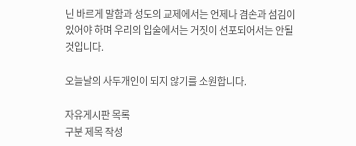닌 바르게 말함과 성도의 교제에서는 언제나 겸손과 섬김이 있어야 하며 우리의 입술에서는 거짓이 선포되어서는 안될 것입니다.

오늘날의 사두개인이 되지 않기를 소원합니다.

자유게시판 목록
구분 제목 작성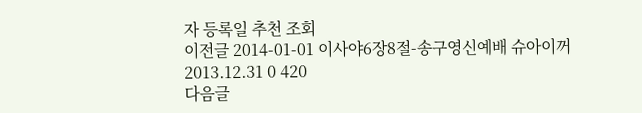자 등록일 추천 조회
이전글 2014-01-01 이사야6장8절-송구영신예배 슈아이꺼 2013.12.31 0 420
다음글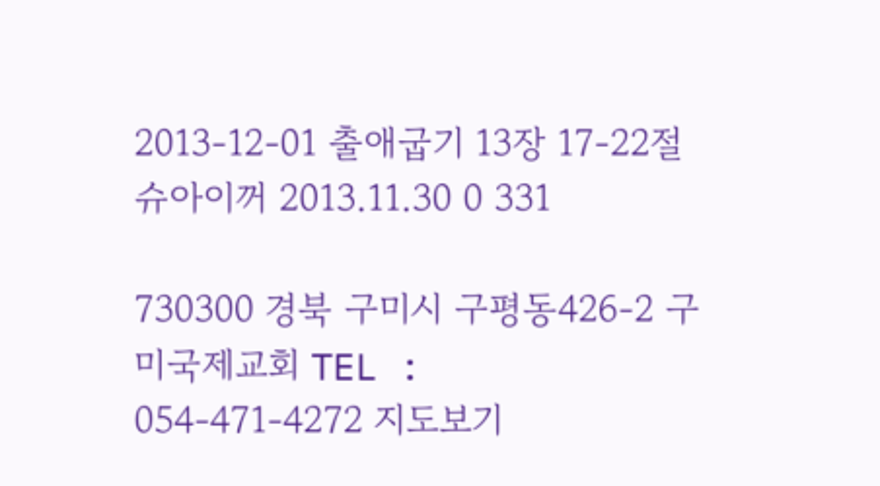2013-12-01 출애굽기 13장 17-22절 슈아이꺼 2013.11.30 0 331

730300 경북 구미시 구평동426-2 구미국제교회 TEL : 054-471-4272 지도보기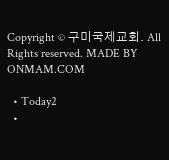Copyright © 구미국제교회. All Rights reserved. MADE BY ONMAM.COM

  • Today2
  •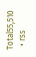Total55,510
  • rss